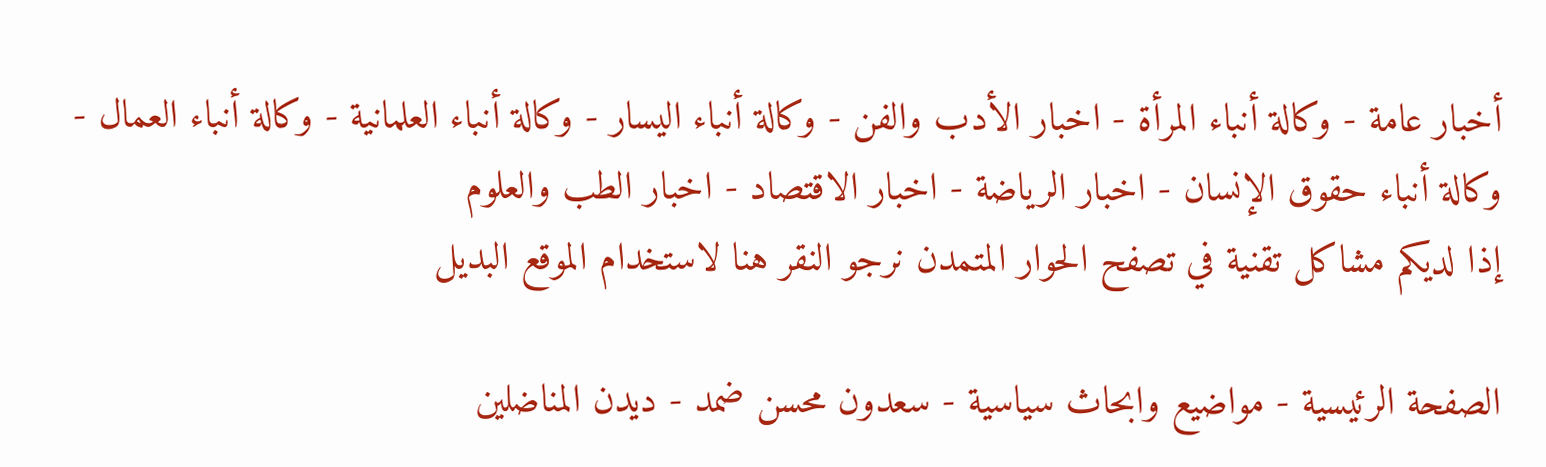أخبار عامة - وكالة أنباء المرأة - اخبار الأدب والفن - وكالة أنباء اليسار - وكالة أنباء العلمانية - وكالة أنباء العمال - وكالة أنباء حقوق الإنسان - اخبار الرياضة - اخبار الاقتصاد - اخبار الطب والعلوم
إذا لديكم مشاكل تقنية في تصفح الحوار المتمدن نرجو النقر هنا لاستخدام الموقع البديل

الصفحة الرئيسية - مواضيع وابحاث سياسية - سعدون محسن ضمد - ديدن المناضلين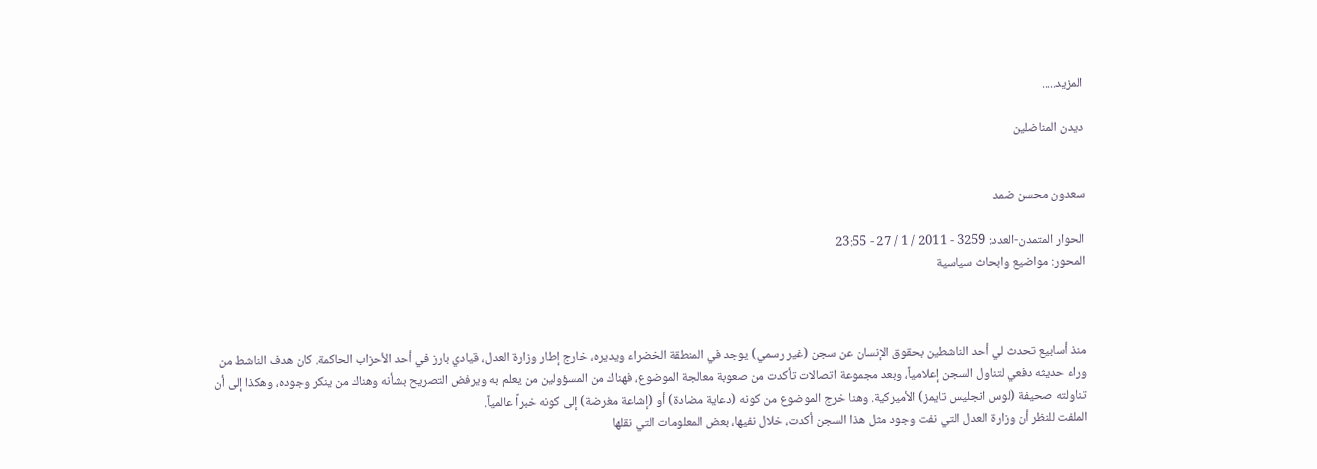المزيد.....

ديدن المناضلين


سعدون محسن ضمد

الحوار المتمدن-العدد: 3259 - 2011 / 1 / 27 - 23:55
المحور: مواضيع وابحاث سياسية



منذ أسابيع تحدث لي أحد الناشطين بحقوق الإنسان عن سجن (غير رسمي) يوجد في المنطقة الخضراء ويديره، خارج إطار وزارة العدل، قيادي بارز في أحد الأحزاب الحاكمة. كان هدف الناشط من وراء حديثه دفعي لتناول السجن إعلامياً، وبعد مجموعة اتصالات تأكدت من صعوبة معالجة الموضوع، فهناك من المسؤولين من يعلم به ويرفض التصريح بشأنه وهناك من ينكر وجوده، وهكذا إلى أن تناولته صحيفة (لوس انجليس تايمز) الأميركية. وهنا خرج الموضوع من كونه (دعاية مضادة) أو (إشاعة مغرضة) إلى كونه خبراً عالمياً.
الملفت للنظر أن وزارة العدل التي نفت وجود مثل هذا السجن أكدت، خلال نفيها، بعض المعلومات التي نقلها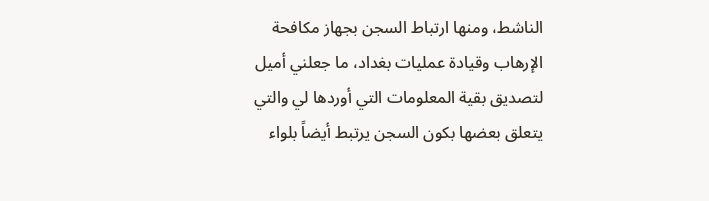الناشط، ومنها ارتباط السجن بجهاز مكافحة الإرهاب وقيادة عمليات بغداد، ما جعلني أميل لتصديق بقية المعلومات التي أوردها لي والتي يتعلق بعضها بكون السجن يرتبط أيضاً بلواء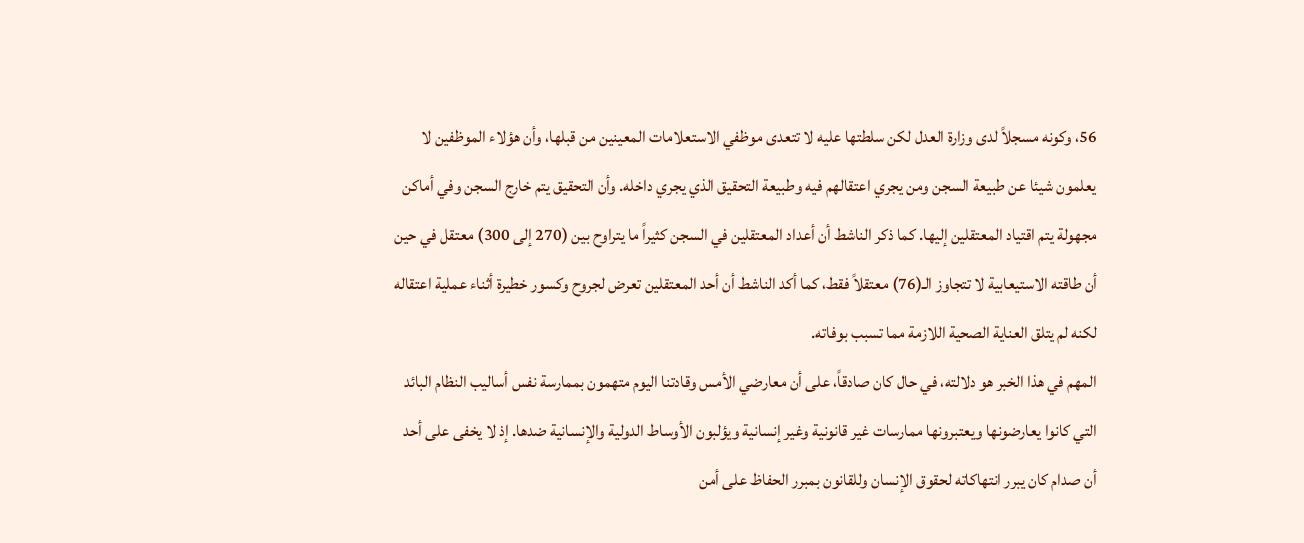56، وكونه مسجلاً لدى وزارة العدل لكن سلطتها عليه لا تتعدى موظفي الاستعلامات المعينين من قبلها، وأن هؤلاء الموظفين لا يعلمون شيئا عن طبيعة السجن ومن يجري اعتقالهم فيه وطبيعة التحقيق الذي يجري داخله. وأن التحقيق يتم خارج السجن وفي أماكن مجهولة يتم اقتياد المعتقلين إليها. كما ذكر الناشط أن أعداد المعتقلين في السجن كثيراً ما يتراوح بين (270 إلى 300) معتقل في حين أن طاقته الاستيعابية لا تتجاوز الـ(76) معتقلاً فقط، كما أكد الناشط أن أحد المعتقلين تعرض لجروح وكسور خطيرة أثناء عملية اعتقاله لكنه لم يتلق العناية الصحية اللازمة مما تسبب بوفاته.
المهم في هذا الخبر هو دلالته، في حال كان صادقاً، على أن معارضي الأمس وقادتنا اليوم متهمون بممارسة نفس أساليب النظام البائد التي كانوا يعارضونها ويعتبرونها ممارسات غير قانونية وغير إنسانية ويؤلبون الأوساط الدولية والإنسانية ضدها. إذ لا يخفى على أحد أن صدام كان يبرر انتهاكاته لحقوق الإنسان وللقانون بمبرر الحفاظ على أمن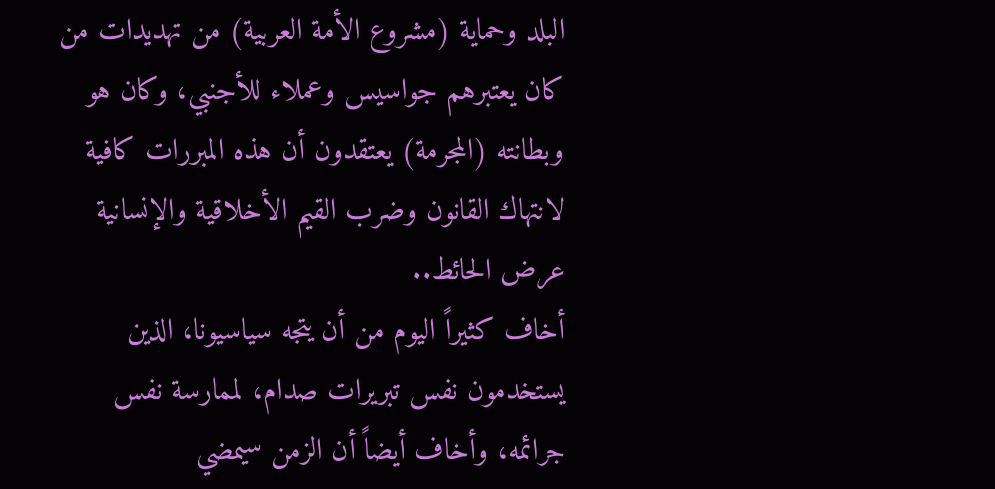البلد وحماية (مشروع الأمة العربية) من تهديدات من كان يعتبرهم جواسيس وعملاء للأجنبي، وكان هو وبطانته (المجرمة) يعتقدون أن هذه المبررات كافية لانتهاك القانون وضرب القيم الأخلاقية والإنسانية عرض الحائط..
أخاف كثيراً اليوم من أن يتجه سياسيونا، الذين يستخدمون نفس تبريرات صدام، لممارسة نفس جرائمه، وأخاف أيضاً أن الزمن سيمضي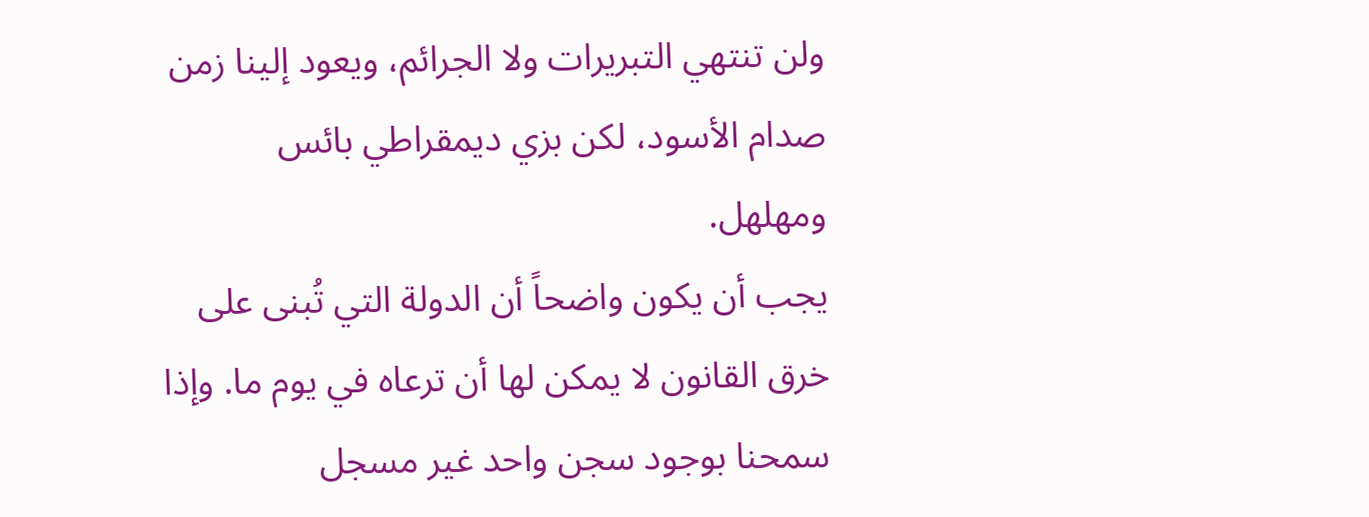ولن تنتهي التبريرات ولا الجرائم، ويعود إلينا زمن صدام الأسود، لكن بزي ديمقراطي بائس ومهلهل.
يجب أن يكون واضحاً أن الدولة التي تُبنى على خرق القانون لا يمكن لها أن ترعاه في يوم ما. وإذا سمحنا بوجود سجن واحد غير مسجل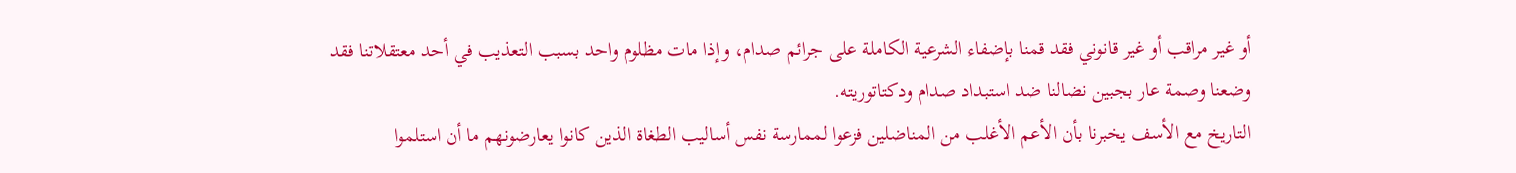أو غير مراقب أو غير قانوني فقد قمنا بإضفاء الشرعية الكاملة على جرائم صدام، وإذا مات مظلوم واحد بسبب التعذيب في أحد معتقلاتنا فقد وضعنا وصمة عار بجبين نضالنا ضد استبداد صدام ودكتاتوريته.
التاريخ مع الأسف يخبرنا بأن الأعم الأغلب من المناضلين فزعوا لممارسة نفس أساليب الطغاة الذين كانوا يعارضونهم ما أن استلموا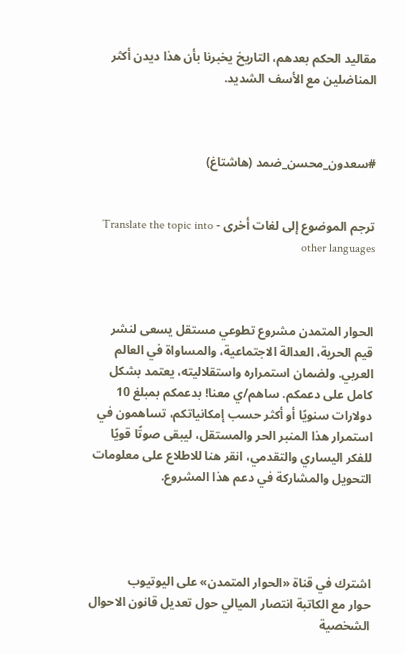مقاليد الحكم بعدهم، التاريخ يخبرنا بأن هذا ديدن أكثر المناضلين مع الأسف الشديد.



#سعدون_محسن_ضمد (هاشتاغ)


ترجم الموضوع إلى لغات أخرى - Translate the topic into other languages



الحوار المتمدن مشروع تطوعي مستقل يسعى لنشر قيم الحرية، العدالة الاجتماعية، والمساواة في العالم العربي. ولضمان استمراره واستقلاليته، يعتمد بشكل كامل على دعمكم. ساهم/ي معنا! بدعمكم بمبلغ 10 دولارات سنويًا أو أكثر حسب إمكانياتكم، تساهمون في استمرار هذا المنبر الحر والمستقل، ليبقى صوتًا قويًا للفكر اليساري والتقدمي، انقر هنا للاطلاع على معلومات التحويل والمشاركة في دعم هذا المشروع.




اشترك في قناة «الحوار المتمدن» على اليوتيوب
حوار مع الكاتبة انتصار الميالي حول تعديل قانون الاحوال الشخصية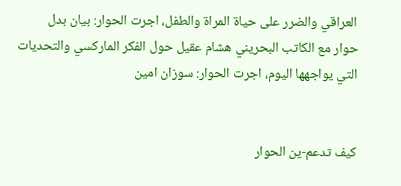العراقي والضرر على حياة المراة والطفل، اجرت الحوار: بيان بدل
حوار مع الكاتب البحريني هشام عقيل حول الفكر الماركسي والتحديات التي يواجهها اليوم، اجرت الحوار: سوزان امين


كيف تدعم-ين الحوار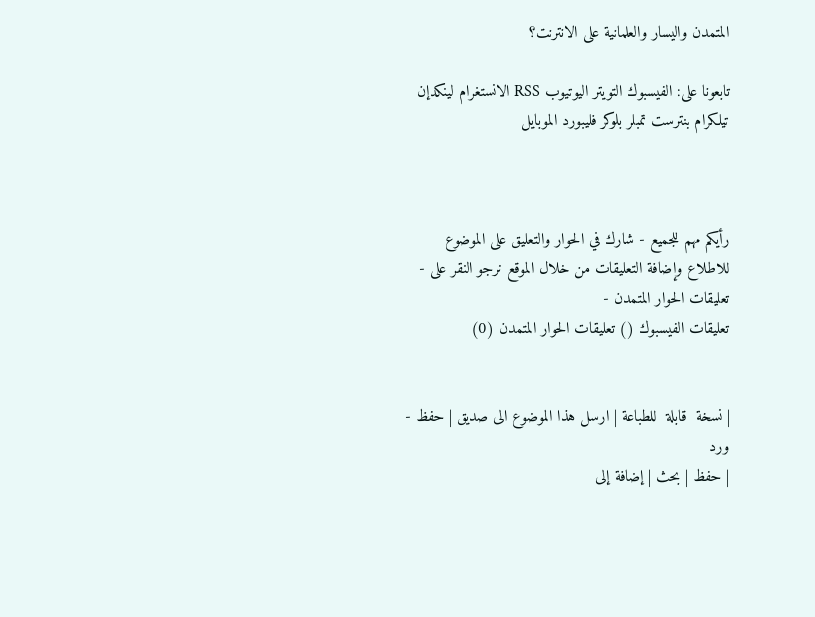المتمدن واليسار والعلمانية على الانترنت؟

تابعونا على: الفيسبوك التويتر اليوتيوب RSS الانستغرام لينكدإن تيلكرام بنترست تمبلر بلوكر فليبورد الموبايل



رأيكم مهم للجميع - شارك في الحوار والتعليق على الموضوع
للاطلاع وإضافة التعليقات من خلال الموقع نرجو النقر على - تعليقات الحوار المتمدن -
تعليقات الفيسبوك () تعليقات الحوار المتمدن (0)


| نسخة  قابلة  للطباعة | ارسل هذا الموضوع الى صديق | حفظ - ورد
| حفظ | بحث | إضافة إلى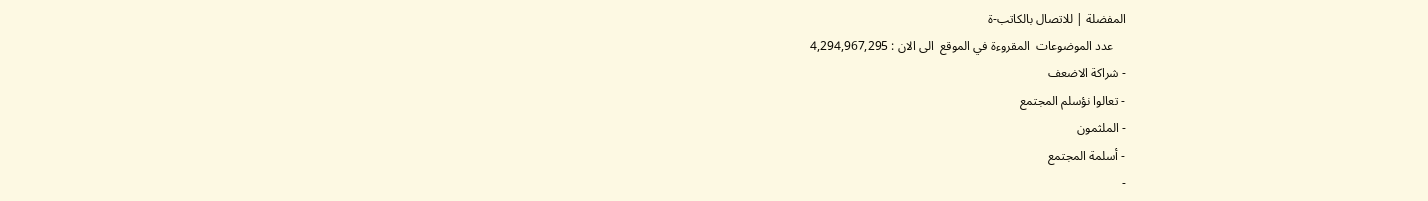المفضلة | للاتصال بالكاتب-ة
    عدد الموضوعات  المقروءة في الموقع  الى الان : 4,294,967,295
- شراكة الاضعف
- تعالوا نؤسلم المجتمع
- الملثمون
- أسلمة المجتمع
-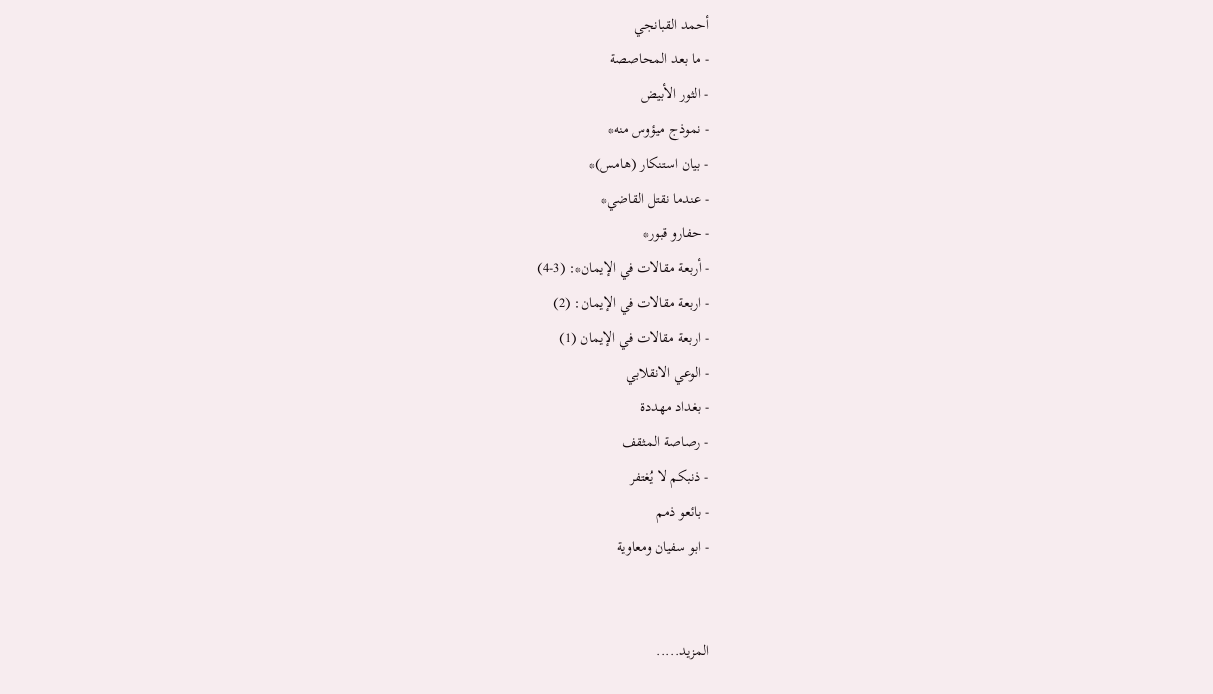أحمد القبانجي
- ما بعد المحاصصة
- الثور الأبيض
- نموذج ميؤوس منه*
- بيان استنكار (هامس)*
- عندما نقتل القاضي*
- حفارو قبور*
- أربعة مقالات في الإيمان*: (3-4)
- اربعة مقالات في الإيمان: (2)
- اربعة مقالات في الإيمان (1)
- الوعي الانقلابي
- بغداد مهددة
- رصاصة المثقف
- ذنبكم لا يُغتفر
- بائعو ذمم
- ابو سفيان ومعاوية


المزيد.....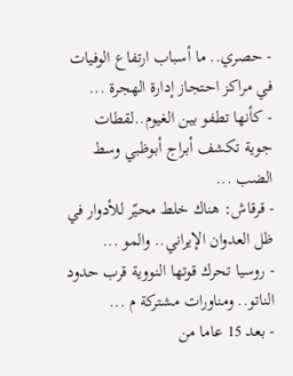- حصري.. ما أسباب ارتفاع الوفيات في مراكز احتجاز إدارة الهجرة ...
- كأنها تطفو بين الغيوم..لقطات جوية تكشف أبراج أبوظبي وسط الضب ...
- قرقاش: هناك خلط محيّر للأدوار في ظل العدوان الإيراني.. والمو ...
- روسيا تحرك قوتها النووية قرب حدود الناتو.. ومناورات مشتركة م ...
- بعد 15 عاما من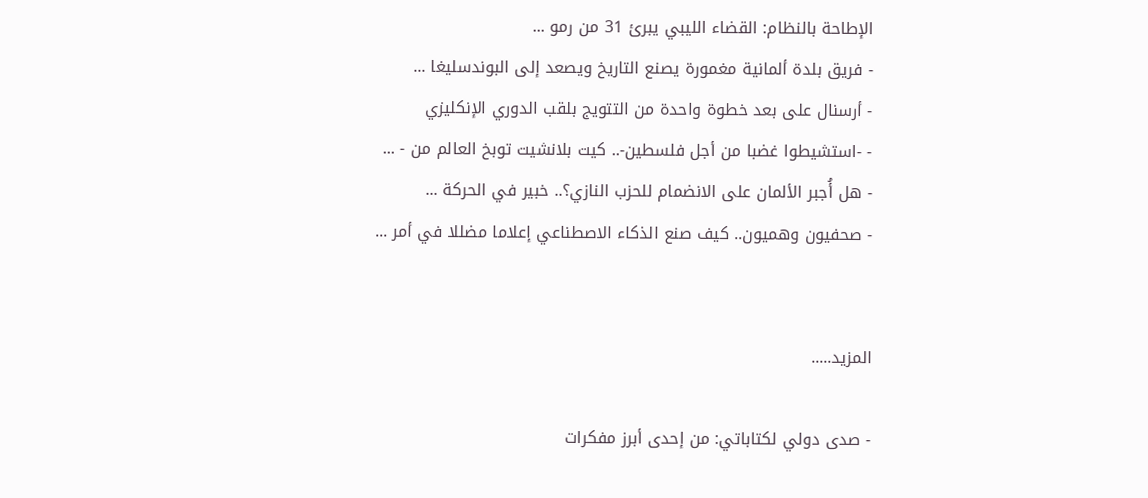الإطاحة بالنظام: القضاء الليبي يبرئ 31 من رمو ...
- فريق بلدة ألمانية مغمورة يصنع التاريخ ويصعد إلى البوندسليغا ...
- أرسنال على بعد خطوة واحدة من التتويج بلقب الدوري الإنكليزي
- -استشيطوا غضبا من أجل فلسطين-.. كيت بلانشيت توبخ العالم من - ...
- هل أُجبر الألمان على الانضمام للحزب النازي؟.. خبير في الحركة ...
- صحفيون وهميون.. كيف صنع الذكاء الاصطناعي إعلاما مضللا في أمر ...


المزيد.....

- صدى دولي لكتاباتي: من إحدى أبرز مفكرات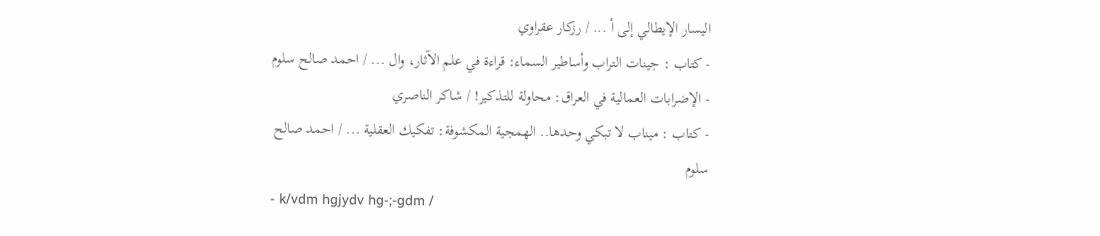اليسار الإيطالي إلى أ ... / رزكار عقراوي
- كتاب : جينات التراب وأساطير السماء: قراءة في علم الآثار، وال ... / احمد صالح سلوم
- الإضرابات العمالية في العراق: محاولة للتذكير! / شاكر الناصري
- كتاب : ميناب لا تبكي وحدها.. الهمجية المكشوفة: تفكيك العقلية ... / احمد صالح سلوم
- k/vdm hgjydv hg-;-gdm /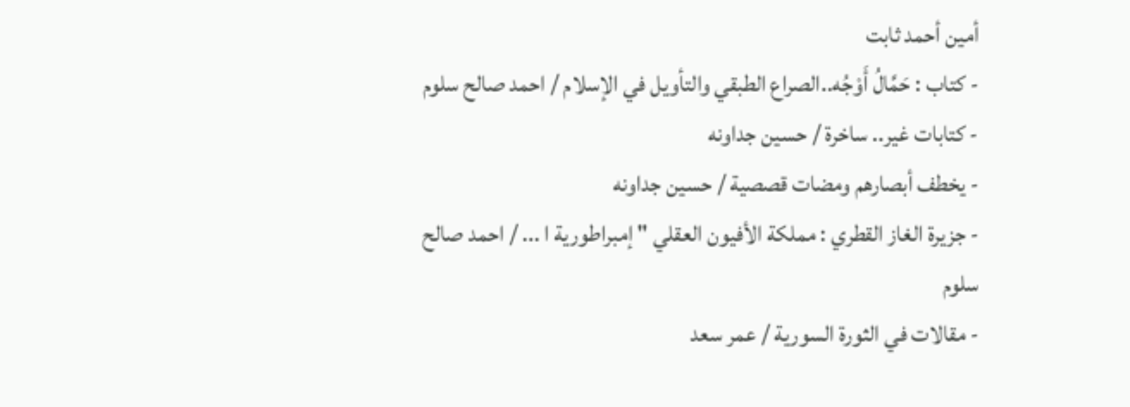أمين أحمد ثابت
- كتاب : حَمَّالُ أَوْجُه..الصراع الطبقي والتأويل في الإسلام / احمد صالح سلوم
- كتابات غير.. ساخرة / حسين جداونه
- يخطف أبصارهم ومضات قصصية / حسين جداونه
- جزيرة الغاز القطري : مملكة الأفيون العقلي " إمبراطورية ا ... / احمد صالح سلوم
- مقالات في الثورة السورية / عمر سعد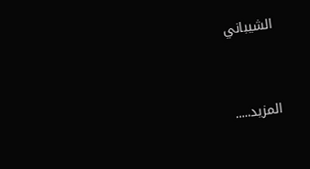الشيباني


المزيد.....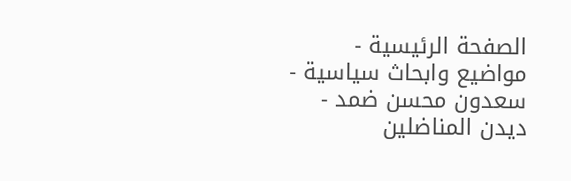الصفحة الرئيسية - مواضيع وابحاث سياسية - سعدون محسن ضمد - ديدن المناضلين